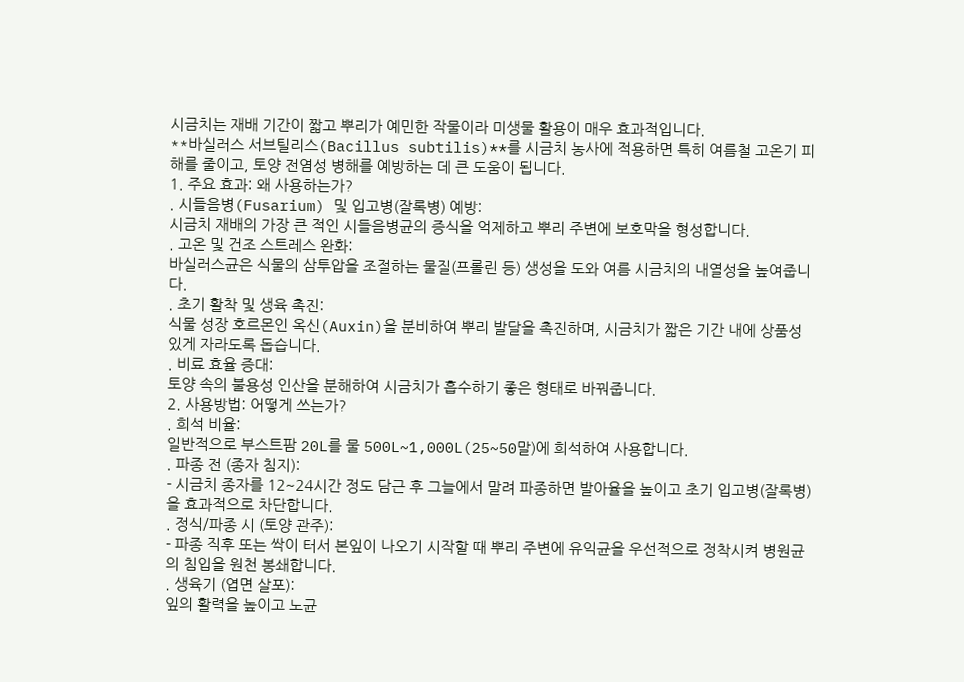시금치는 재배 기간이 짧고 뿌리가 예민한 작물이라 미생물 활용이 매우 효과적입니다.
**바실러스 서브틸리스(Bacillus subtilis)**를 시금치 농사에 적용하면 특히 여름철 고온기 피해를 줄이고, 토양 전염성 병해를 예방하는 데 큰 도움이 됩니다.
1. 주요 효과: 왜 사용하는가?
. 시들음병(Fusarium) 및 입고병(잘록병) 예방:
시금치 재배의 가장 큰 적인 시들음병균의 증식을 억제하고 뿌리 주변에 보호막을 형성합니다.
. 고온 및 건조 스트레스 완화:
바실러스균은 식물의 삼투압을 조절하는 물질(프롤린 등) 생성을 도와 여름 시금치의 내열성을 높여줍니다.
. 초기 활착 및 생육 촉진:
식물 성장 호르몬인 옥신(Auxin)을 분비하여 뿌리 발달을 촉진하며, 시금치가 짧은 기간 내에 상품성 있게 자라도록 돕습니다.
. 비료 효율 증대:
토양 속의 불용성 인산을 분해하여 시금치가 흡수하기 좋은 형태로 바꿔줍니다.
2. 사용방법: 어떻게 쓰는가?
. 희석 비율:
일반적으로 부스트팜 20L를 물 500L~1,000L(25~50말)에 희석하여 사용합니다.
. 파종 전 (종자 침지):
- 시금치 종자를 12~24시간 정도 담근 후 그늘에서 말려 파종하면 발아율을 높이고 초기 입고병(잘록병)을 효과적으로 차단합니다.
. 정식/파종 시 (토양 관주):
- 파종 직후 또는 싹이 터서 본잎이 나오기 시작할 때 뿌리 주변에 유익균을 우선적으로 정착시켜 병원균의 침입을 원천 봉쇄합니다.
. 생육기 (엽면 살포):
잎의 활력을 높이고 노균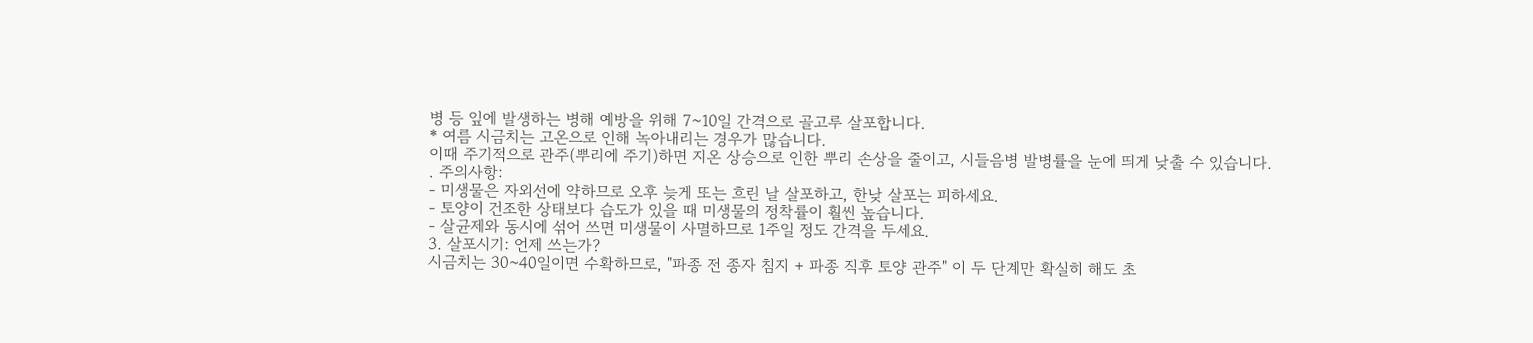병 등 잎에 발생하는 병해 예방을 위해 7~10일 간격으로 골고루 살포합니다.
* 여름 시금치는 고온으로 인해 녹아내리는 경우가 많습니다.
이때 주기적으로 관주(뿌리에 주기)하면 지온 상승으로 인한 뿌리 손상을 줄이고, 시들음병 발병률을 눈에 띄게 낮출 수 있습니다.
. 주의사항:
- 미생물은 자외선에 약하므로 오후 늦게 또는 흐린 날 살포하고, 한낮 살포는 피하세요.
- 토양이 건조한 상태보다 습도가 있을 때 미생물의 정착률이 훨씬 높습니다.
- 살균제와 동시에 섞어 쓰면 미생물이 사멸하므로 1주일 정도 간격을 두세요.
3. 살포시기: 언제 쓰는가?
시금치는 30~40일이면 수확하므로, "파종 전 종자 침지 + 파종 직후 토양 관주" 이 두 단계만 확실히 해도 초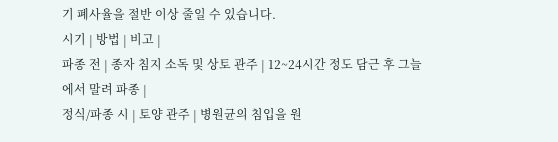기 폐사율을 절반 이상 줄일 수 있습니다.
시기 | 방법 | 비고 |
파종 전 | 종자 침지 소독 및 상토 관주 | 12~24시간 정도 담근 후 그늘에서 말려 파종 |
정식/파종 시 | 토양 관주 | 병원균의 침입을 원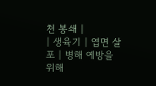천 봉쇄 |
| 생육기 | 엽면 살포 | 병해 예방을 위해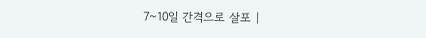7~10일 간격으로 살포 |